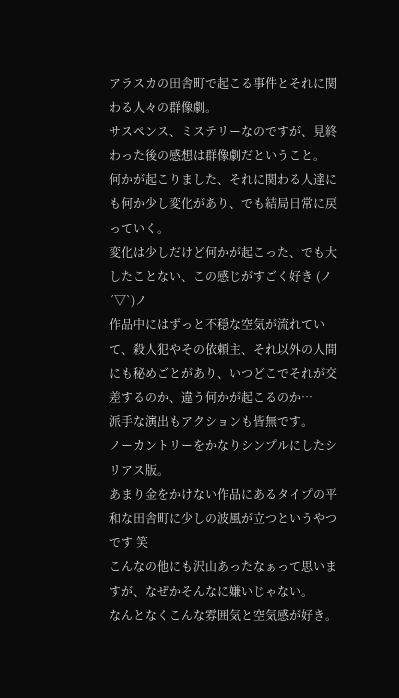アラスカの田舎町で起こる事件とそれに関わる人々の群像劇。
サスペンス、ミステリーなのですが、見終わった後の感想は群像劇だということ。
何かが起こりました、それに関わる人達にも何か少し変化があり、でも結局日常に戻っていく。
変化は少しだけど何かが起こった、でも大したことない、この感じがすごく好き (ノ´▽`)ノ
作品中にはずっと不穏な空気が流れていて、殺人犯やその依頼主、それ以外の人間にも秘めごとがあり、いつどこでそれが交差するのか、違う何かが起こるのか…
派手な演出もアクションも皆無です。
ノーカントリーをかなりシンプルにしたシリアス版。
あまり金をかけない作品にあるタイプの平和な田舎町に少しの波風が立つというやつです 笑
こんなの他にも沢山あったなぁって思いますが、なぜかそんなに嫌いじゃない。
なんとなくこんな雰囲気と空気感が好き。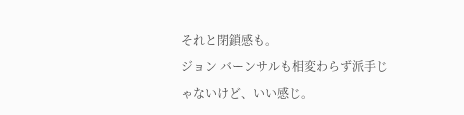それと閉鎖感も。
ジョン バーンサルも相変わらず派手じゃないけど、いい感じ。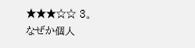★★★☆☆ 3。
なぜか個人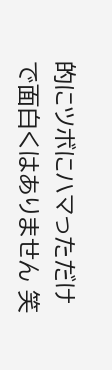的にツボにハマっただけで面白くはありません 笑